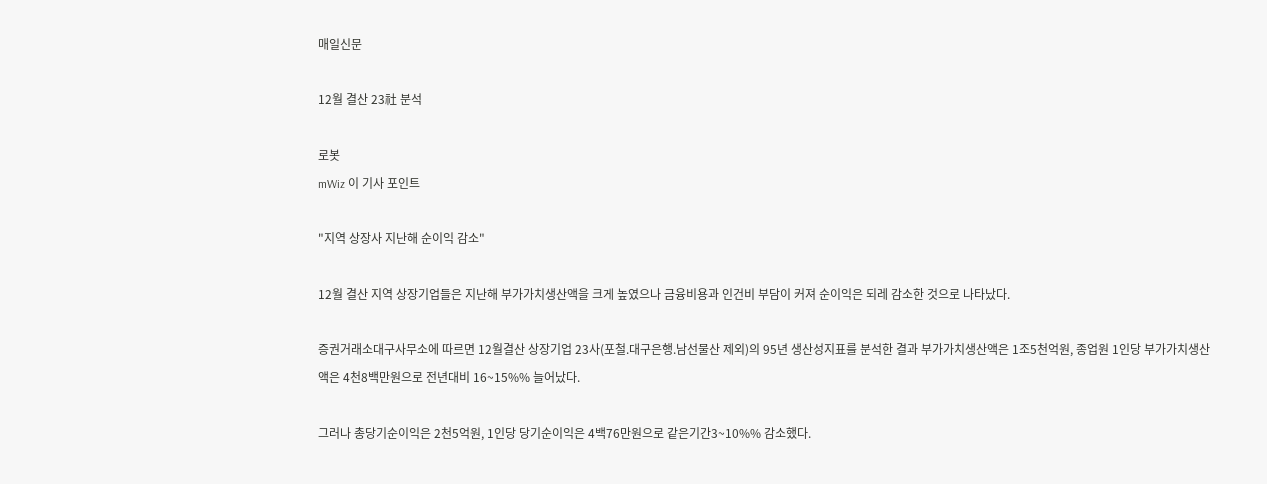매일신문

12월 결산 23社 분석

로봇
mWiz 이 기사 포인트

"지역 상장사 지난해 순이익 감소"

12월 결산 지역 상장기업들은 지난해 부가가치생산액을 크게 높였으나 금융비용과 인건비 부담이 커져 순이익은 되레 감소한 것으로 나타났다.

증권거래소대구사무소에 따르면 12월결산 상장기업 23사(포철.대구은행.남선물산 제외)의 95년 생산성지표를 분석한 결과 부가가치생산액은 1조5천억원, 종업원 1인당 부가가치생산액은 4천8백만원으로 전년대비 16~15%% 늘어났다.

그러나 총당기순이익은 2천5억원, 1인당 당기순이익은 4백76만원으로 같은기간3~10%% 감소했다.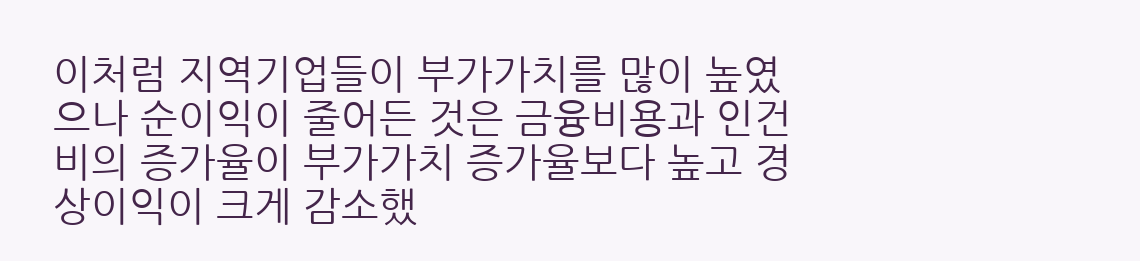이처럼 지역기업들이 부가가치를 많이 높였으나 순이익이 줄어든 것은 금융비용과 인건비의 증가율이 부가가치 증가율보다 높고 경상이익이 크게 감소했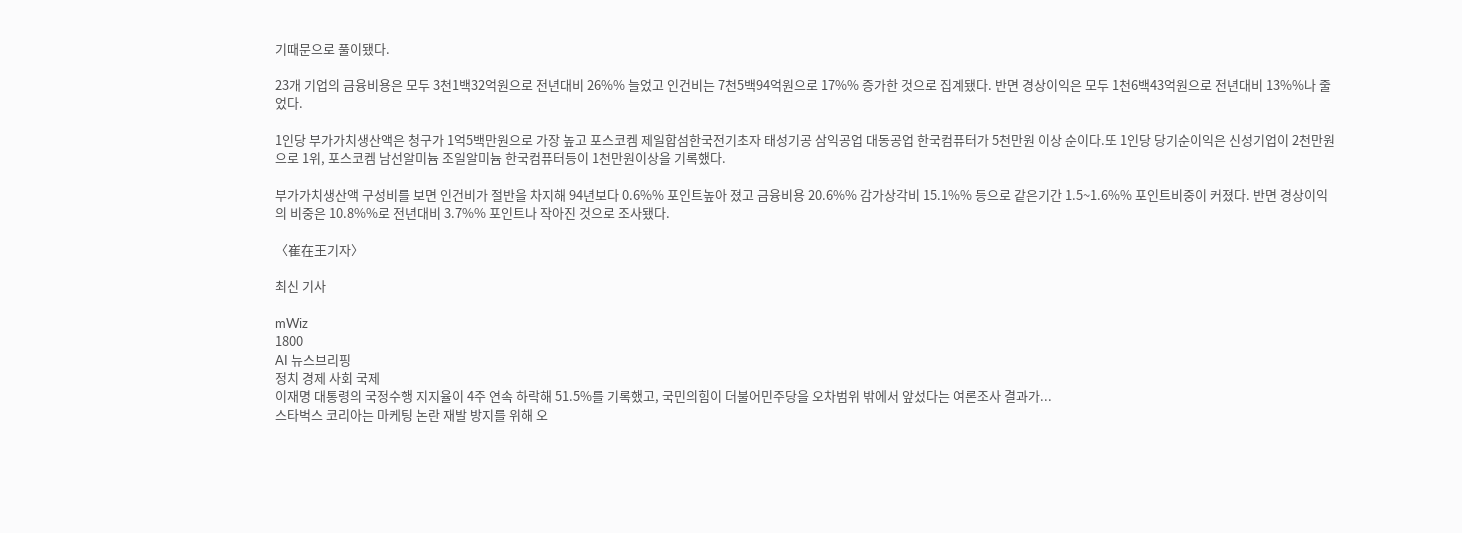기때문으로 풀이됐다.

23개 기업의 금융비용은 모두 3천1백32억원으로 전년대비 26%% 늘었고 인건비는 7천5백94억원으로 17%% 증가한 것으로 집계됐다. 반면 경상이익은 모두 1천6백43억원으로 전년대비 13%%나 줄었다.

1인당 부가가치생산액은 청구가 1억5백만원으로 가장 높고 포스코켐 제일합섬한국전기초자 태성기공 삼익공업 대동공업 한국컴퓨터가 5천만원 이상 순이다.또 1인당 당기순이익은 신성기업이 2천만원으로 1위, 포스코켐 남선알미늄 조일알미늄 한국컴퓨터등이 1천만원이상을 기록했다.

부가가치생산액 구성비를 보면 인건비가 절반을 차지해 94년보다 0.6%% 포인트높아 졌고 금융비용 20.6%% 감가상각비 15.1%% 등으로 같은기간 1.5~1.6%% 포인트비중이 커졌다. 반면 경상이익의 비중은 10.8%%로 전년대비 3.7%% 포인트나 작아진 것으로 조사됐다.

〈崔在王기자〉

최신 기사

mWiz
1800
AI 뉴스브리핑
정치 경제 사회 국제
이재명 대통령의 국정수행 지지율이 4주 연속 하락해 51.5%를 기록했고, 국민의힘이 더불어민주당을 오차범위 밖에서 앞섰다는 여론조사 결과가...
스타벅스 코리아는 마케팅 논란 재발 방지를 위해 오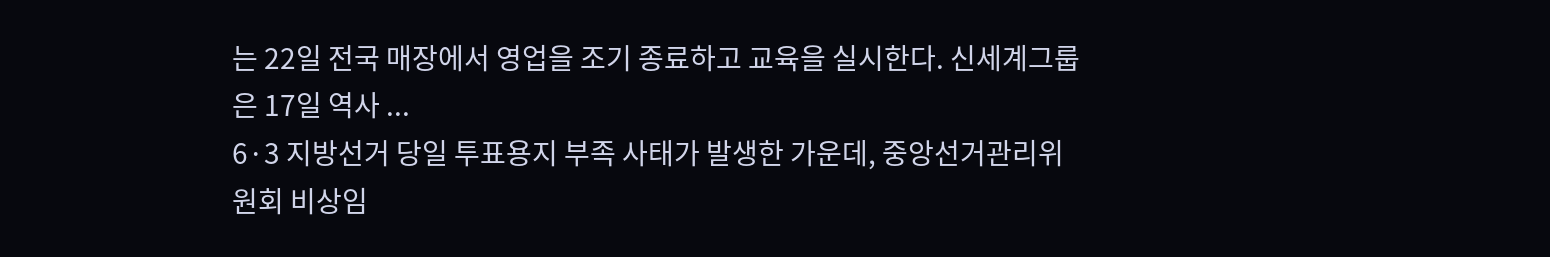는 22일 전국 매장에서 영업을 조기 종료하고 교육을 실시한다. 신세계그룹은 17일 역사 ...
6·3 지방선거 당일 투표용지 부족 사태가 발생한 가운데, 중앙선거관리위원회 비상임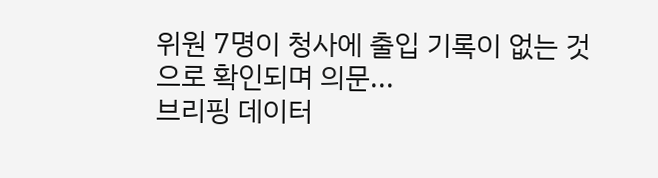위원 7명이 청사에 출입 기록이 없는 것으로 확인되며 의문...
브리핑 데이터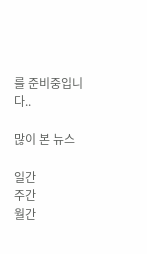를 준비중입니다..

많이 본 뉴스

일간
주간
월간